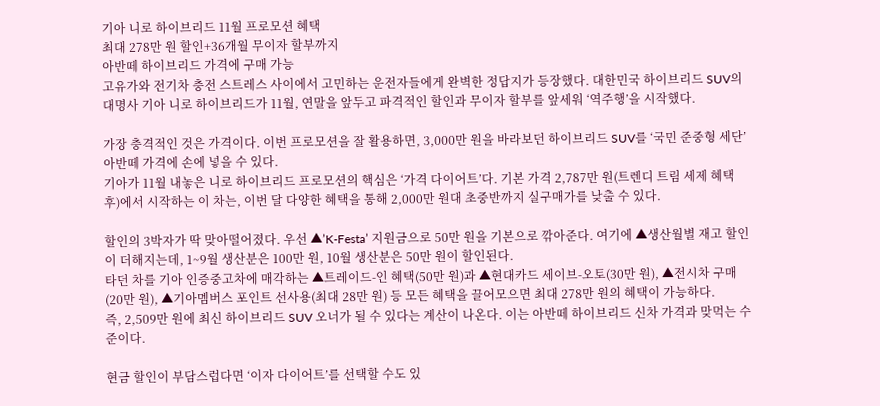기아 니로 하이브리드 11월 프로모션 혜택
최대 278만 원 할인+36개월 무이자 할부까지
아반떼 하이브리드 가격에 구매 가능
고유가와 전기차 충전 스트레스 사이에서 고민하는 운전자들에게 완벽한 정답지가 등장했다. 대한민국 하이브리드 SUV의 대명사 기아 니로 하이브리드가 11월, 연말을 앞두고 파격적인 할인과 무이자 할부를 앞세워 ‘역주행’을 시작했다.

가장 충격적인 것은 가격이다. 이번 프로모션을 잘 활용하면, 3,000만 원을 바라보던 하이브리드 SUV를 ‘국민 준중형 세단’ 아반떼 가격에 손에 넣을 수 있다.
기아가 11월 내놓은 니로 하이브리드 프로모션의 핵심은 ‘가격 다이어트’다. 기본 가격 2,787만 원(트렌디 트림 세제 혜택 후)에서 시작하는 이 차는, 이번 달 다양한 혜택을 통해 2,000만 원대 초중반까지 실구매가를 낮출 수 있다.

할인의 3박자가 딱 맞아떨어졌다. 우선 ▲’K-Festa’ 지원금으로 50만 원을 기본으로 깎아준다. 여기에 ▲생산월별 재고 할인이 더해지는데, 1~9월 생산분은 100만 원, 10월 생산분은 50만 원이 할인된다.
타던 차를 기아 인증중고차에 매각하는 ▲트레이드-인 혜택(50만 원)과 ▲현대카드 세이브-오토(30만 원), ▲전시차 구매(20만 원), ▲기아멤버스 포인트 선사용(최대 28만 원) 등 모든 혜택을 끌어모으면 최대 278만 원의 혜택이 가능하다.
즉, 2,509만 원에 최신 하이브리드 SUV 오너가 될 수 있다는 계산이 나온다. 이는 아반떼 하이브리드 신차 가격과 맞먹는 수준이다.

현금 할인이 부담스럽다면 ‘이자 다이어트’를 선택할 수도 있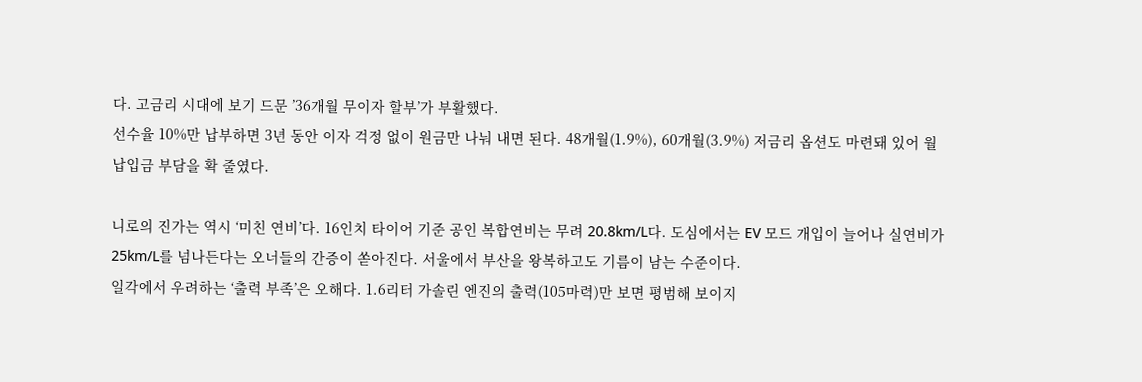다. 고금리 시대에 보기 드문 ’36개월 무이자 할부’가 부활했다.
선수율 10%만 납부하면 3년 동안 이자 걱정 없이 원금만 나눠 내면 된다. 48개월(1.9%), 60개월(3.9%) 저금리 옵션도 마련돼 있어 월 납입금 부담을 확 줄였다.

니로의 진가는 역시 ‘미친 연비’다. 16인치 타이어 기준 공인 복합연비는 무려 20.8km/L다. 도심에서는 EV 모드 개입이 늘어나 실연비가 25km/L를 넘나든다는 오너들의 간증이 쏟아진다. 서울에서 부산을 왕복하고도 기름이 남는 수준이다.
일각에서 우려하는 ‘출력 부족’은 오해다. 1.6리터 가솔린 엔진의 출력(105마력)만 보면 평범해 보이지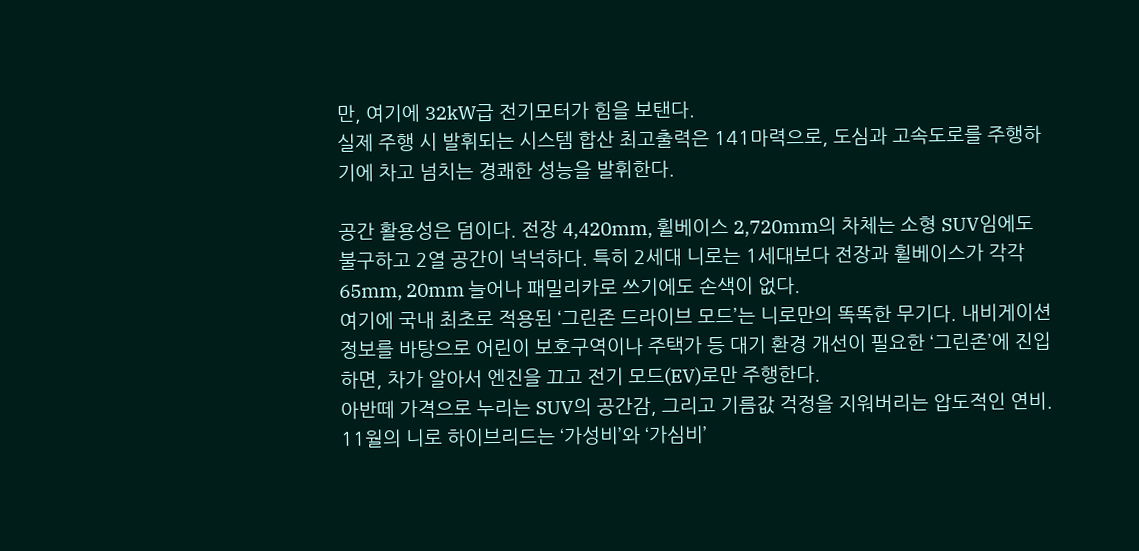만, 여기에 32kW급 전기모터가 힘을 보탠다.
실제 주행 시 발휘되는 시스템 합산 최고출력은 141마력으로, 도심과 고속도로를 주행하기에 차고 넘치는 경쾌한 성능을 발휘한다.

공간 활용성은 덤이다. 전장 4,420mm, 휠베이스 2,720mm의 차체는 소형 SUV임에도 불구하고 2열 공간이 넉넉하다. 특히 2세대 니로는 1세대보다 전장과 휠베이스가 각각 65mm, 20mm 늘어나 패밀리카로 쓰기에도 손색이 없다.
여기에 국내 최초로 적용된 ‘그린존 드라이브 모드’는 니로만의 똑똑한 무기다. 내비게이션 정보를 바탕으로 어린이 보호구역이나 주택가 등 대기 환경 개선이 필요한 ‘그린존’에 진입하면, 차가 알아서 엔진을 끄고 전기 모드(EV)로만 주행한다.
아반떼 가격으로 누리는 SUV의 공간감, 그리고 기름값 걱정을 지워버리는 압도적인 연비. 11월의 니로 하이브리드는 ‘가성비’와 ‘가심비’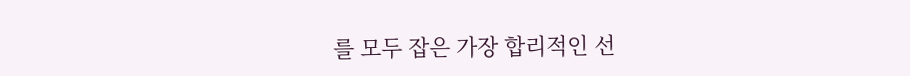를 모두 잡은 가장 합리적인 선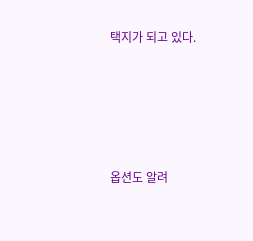택지가 되고 있다.






옵션도 알려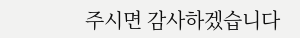주시면 감사하겠습니다